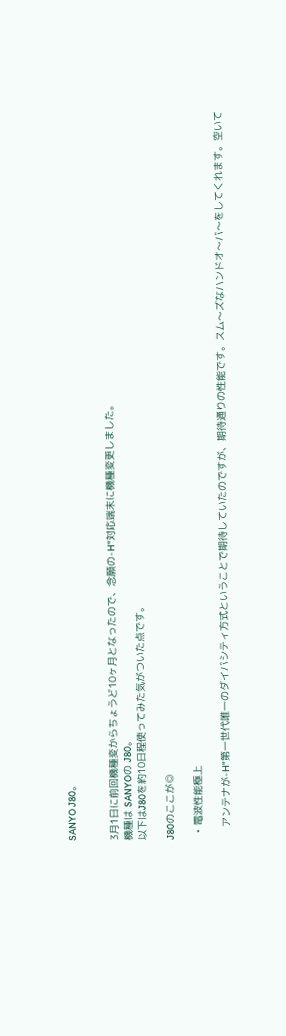SANYO J80。


3月1日に前回機種変からちょうど10ヶ月となったので、念願の-H"対応端末に機種変更しました。
機種は SANYOの J80。
以下はJ80を約10日程使ってみた気がついた点です。

J80のここが◎

  • 電波性能極上

    アンテナが-H"第一世代唯一のダイバシティ方式ということで期待していたのですが、期待通りの性能です。スム〜ズなハンドオ〜バ〜をしてくれます。空いて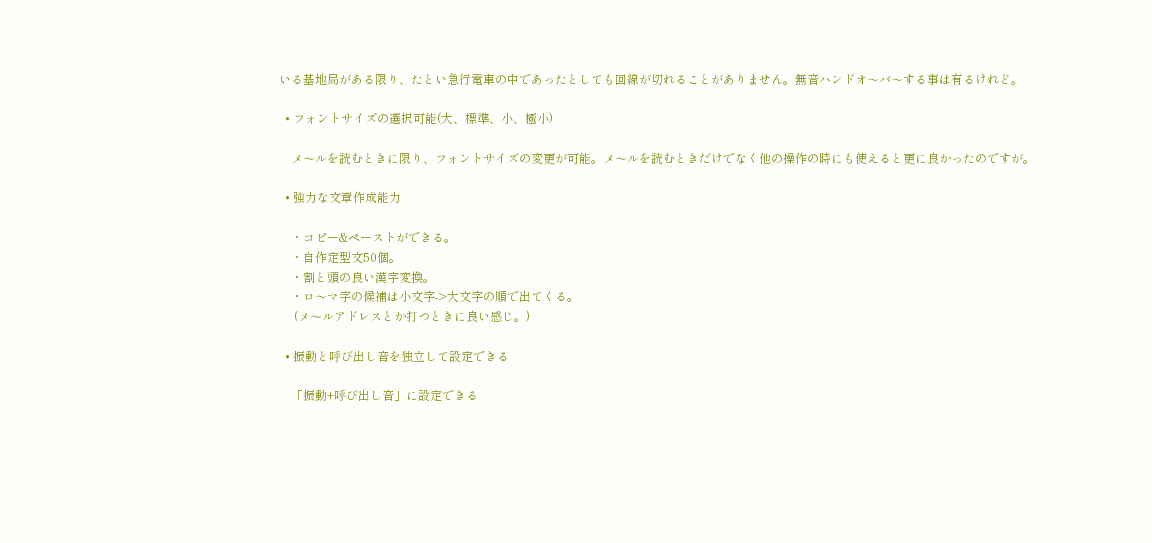いる基地局がある限り、たとい急行電車の中であったとしても回線が切れることがありません。無音ハンドオ〜バ〜する事は有るけれど。

  • フォントサイズの選択可能(大、標準、小、極小)

    メ〜ルを読むときに限り、フォントサイズの変更が可能。メ〜ルを読むときだけでなく他の操作の時にも使えると更に良かったのですが。

  • 強力な文章作成能力

    ・コピー&ペーストができる。
    ・自作定型文50個。
    ・割と頭の良い漢字変換。
    ・ロ〜マ字の候補は小文字->大文字の順で出てくる。
     (メ〜ルアドレスとか打つときに良い感じ。)

  • 振動と呼び出し音を独立して設定できる

    「振動+呼び出し音」に設定できる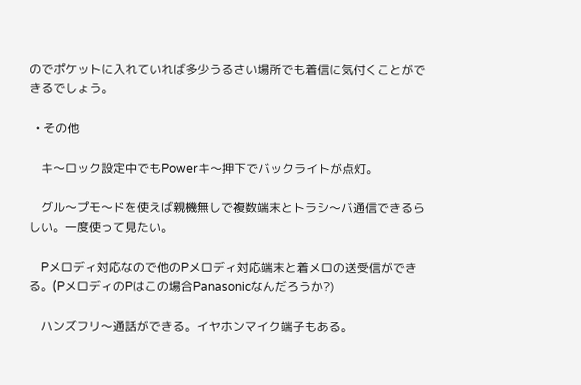のでポケットに入れていれば多少うるさい場所でも着信に気付くことができるでしょう。

  • その他

    キ〜ロック設定中でもPowerキ〜押下でバックライトが点灯。

    グル〜プモ〜ドを使えば親機無しで複数端末とトラシ〜バ通信できるらしい。一度使って見たい。

    Pメロディ対応なので他のPメロディ対応端末と着メロの送受信ができる。(PメロディのPはこの場合Panasonicなんだろうか?)

    ハンズフリ〜通話ができる。イヤホンマイク端子もある。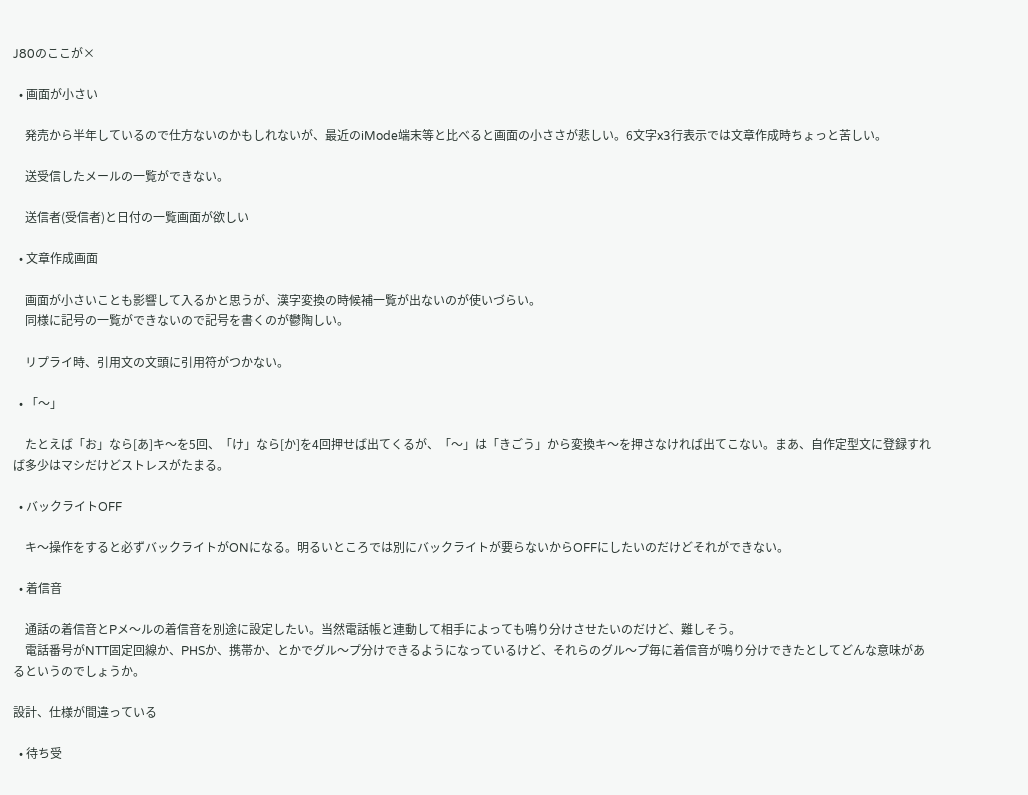J80のここが×

  • 画面が小さい

    発売から半年しているので仕方ないのかもしれないが、最近のiMode端末等と比べると画面の小ささが悲しい。6文字x3行表示では文章作成時ちょっと苦しい。

    送受信したメールの一覧ができない。

    送信者(受信者)と日付の一覧画面が欲しい

  • 文章作成画面

    画面が小さいことも影響して入るかと思うが、漢字変換の時候補一覧が出ないのが使いづらい。
    同様に記号の一覧ができないので記号を書くのが鬱陶しい。

    リプライ時、引用文の文頭に引用符がつかない。

  • 「〜」

    たとえば「お」なら[あ]キ〜を5回、「け」なら[か]を4回押せば出てくるが、「〜」は「きごう」から変換キ〜を押さなければ出てこない。まあ、自作定型文に登録すれば多少はマシだけどストレスがたまる。

  • バックライトOFF

    キ〜操作をすると必ずバックライトがONになる。明るいところでは別にバックライトが要らないからOFFにしたいのだけどそれができない。

  • 着信音

    通話の着信音とPメ〜ルの着信音を別途に設定したい。当然電話帳と連動して相手によっても鳴り分けさせたいのだけど、難しそう。
    電話番号がNTT固定回線か、PHSか、携帯か、とかでグル〜プ分けできるようになっているけど、それらのグル〜プ毎に着信音が鳴り分けできたとしてどんな意味があるというのでしょうか。

設計、仕様が間違っている

  • 待ち受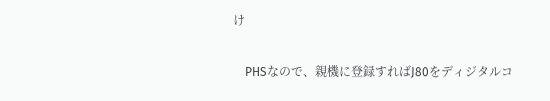け

    PHSなので、親機に登録すればJ80をディジタルコ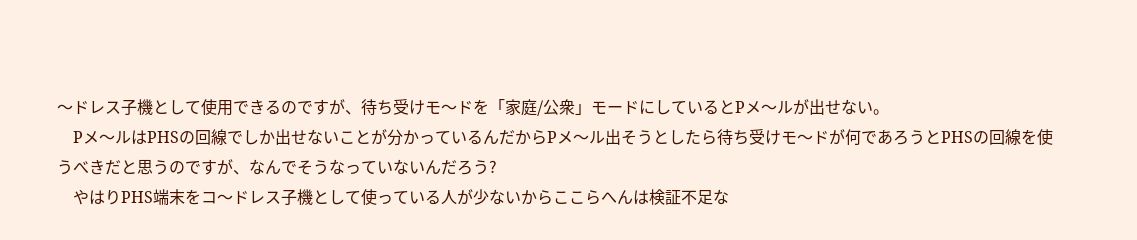〜ドレス子機として使用できるのですが、待ち受けモ〜ドを「家庭/公衆」モードにしているとPメ〜ルが出せない。
    Pメ〜ルはPHSの回線でしか出せないことが分かっているんだからPメ〜ル出そうとしたら待ち受けモ〜ドが何であろうとPHSの回線を使うべきだと思うのですが、なんでそうなっていないんだろう?
    やはりPHS端末をコ〜ドレス子機として使っている人が少ないからここらへんは検証不足な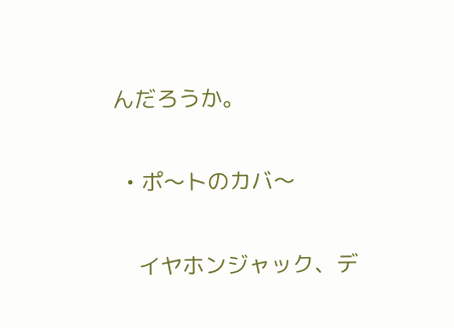んだろうか。

  • ポ〜トのカバ〜

    イヤホンジャック、デ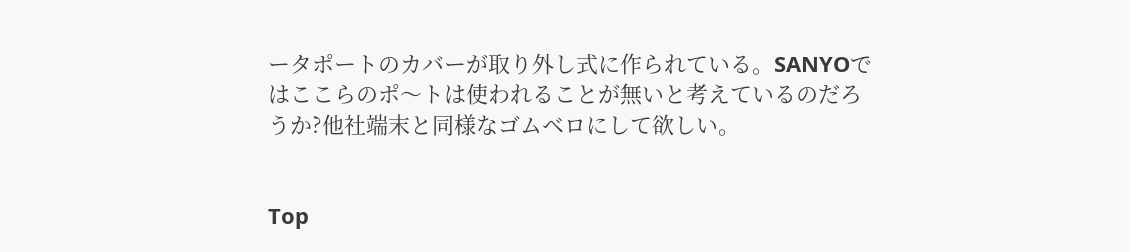ータポートのカバーが取り外し式に作られている。SANYOではここらのポ〜トは使われることが無いと考えているのだろうか?他社端末と同様なゴムベロにして欲しい。


Top